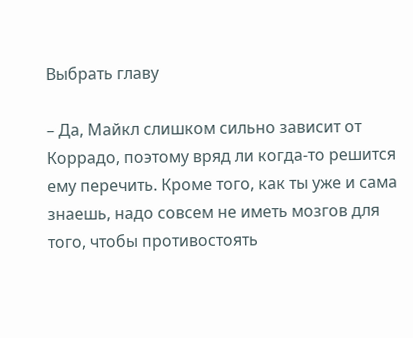Выбрать главу

– Да, Майкл слишком сильно зависит от Коррадо, поэтому вряд ли когда-то решится ему перечить. Кроме того, как ты уже и сама знаешь, надо совсем не иметь мозгов для того, чтобы противостоять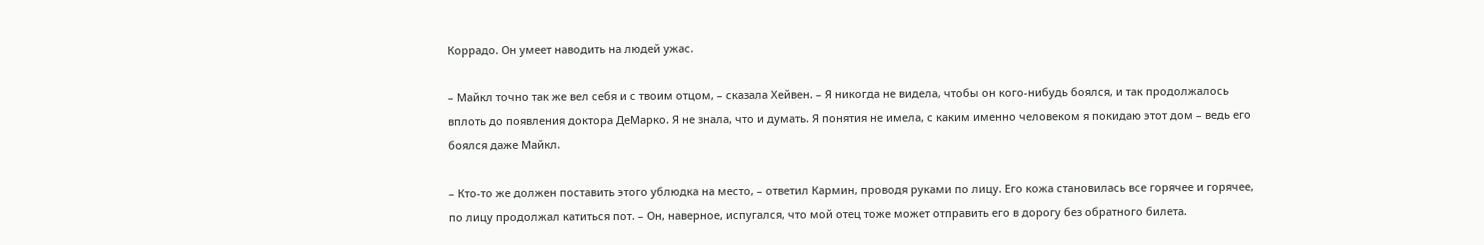Коррадо. Он умеет наводить на людей ужас.

– Майкл точно так же вел себя и с твоим отцом, – сказала Хейвен. – Я никогда не видела, чтобы он кого-нибудь боялся, и так продолжалось вплоть до появления доктора ДеМарко. Я не знала, что и думать. Я понятия не имела, с каким именно человеком я покидаю этот дом – ведь его боялся даже Майкл.

– Кто-то же должен поставить этого ублюдка на место, – ответил Кармин, проводя руками по лицу. Его кожа становилась все горячее и горячее, по лицу продолжал катиться пот. – Он, наверное, испугался, что мой отец тоже может отправить его в дорогу без обратного билета.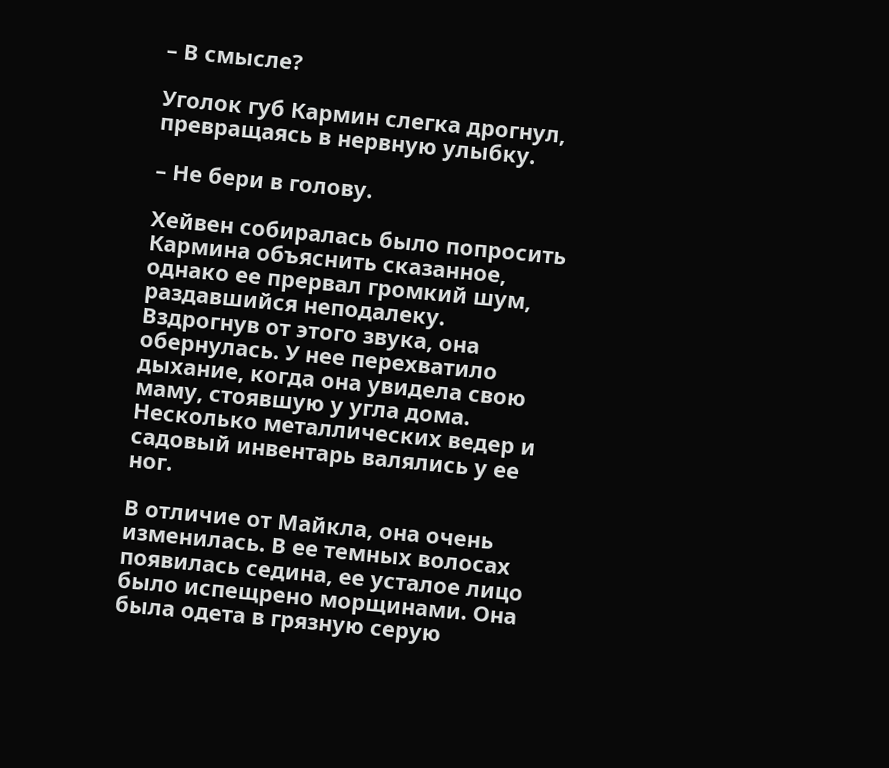– В смысле?

Уголок губ Кармин слегка дрогнул, превращаясь в нервную улыбку.

– Не бери в голову.

Хейвен собиралась было попросить Кармина объяснить сказанное, однако ее прервал громкий шум, раздавшийся неподалеку. Вздрогнув от этого звука, она обернулась. У нее перехватило дыхание, когда она увидела свою маму, стоявшую у угла дома. Несколько металлических ведер и садовый инвентарь валялись у ее ног.

В отличие от Майкла, она очень изменилась. В ее темных волосах появилась седина, ее усталое лицо было испещрено морщинами. Она была одета в грязную серую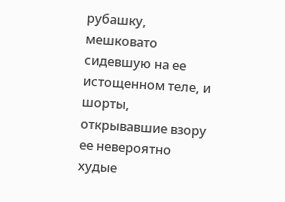рубашку, мешковато сидевшую на ее истощенном теле, и шорты, открывавшие взору ее невероятно худые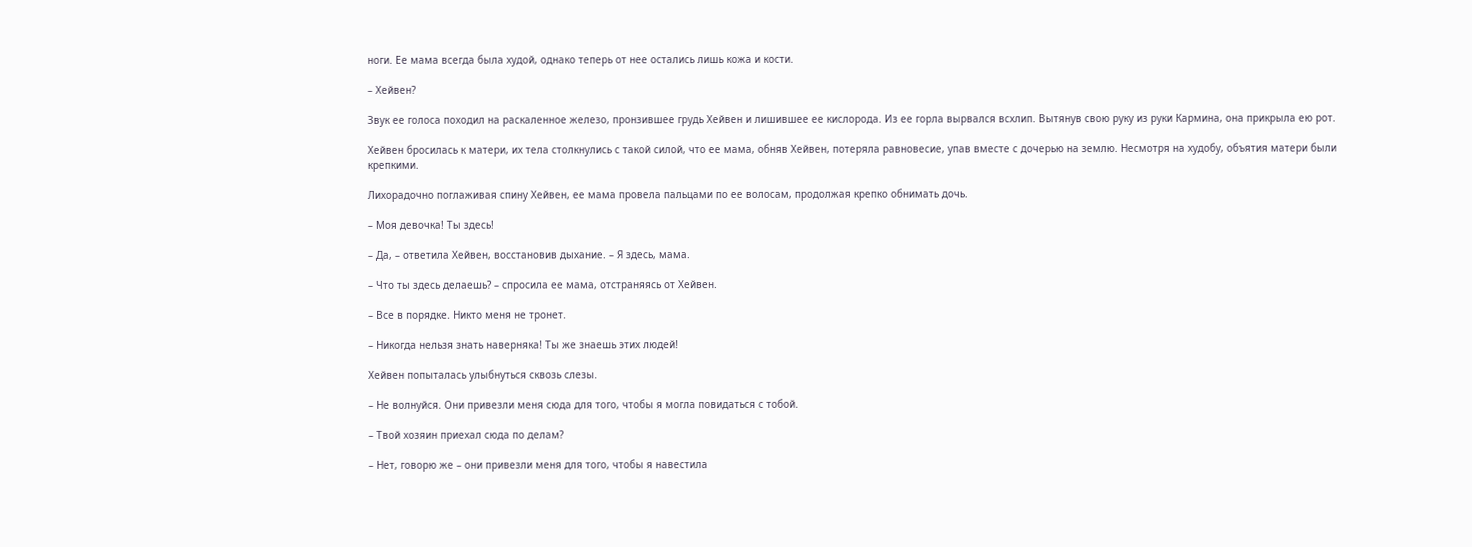ноги. Ее мама всегда была худой, однако теперь от нее остались лишь кожа и кости.

– Хейвен?

Звук ее голоса походил на раскаленное железо, пронзившее грудь Хейвен и лишившее ее кислорода. Из ее горла вырвался всхлип. Вытянув свою руку из руки Кармина, она прикрыла ею рот.

Хейвен бросилась к матери, их тела столкнулись с такой силой, что ее мама, обняв Хейвен, потеряла равновесие, упав вместе с дочерью на землю. Несмотря на худобу, объятия матери были крепкими.

Лихорадочно поглаживая спину Хейвен, ее мама провела пальцами по ее волосам, продолжая крепко обнимать дочь.

– Моя девочка! Ты здесь!

– Да, – ответила Хейвен, восстановив дыхание. – Я здесь, мама.

– Что ты здесь делаешь? – спросила ее мама, отстраняясь от Хейвен.

– Все в порядке. Никто меня не тронет.

– Никогда нельзя знать наверняка! Ты же знаешь этих людей!

Хейвен попыталась улыбнуться сквозь слезы.

– Не волнуйся. Они привезли меня сюда для того, чтобы я могла повидаться с тобой.

– Твой хозяин приехал сюда по делам?

– Нет, говорю же – они привезли меня для того, чтобы я навестила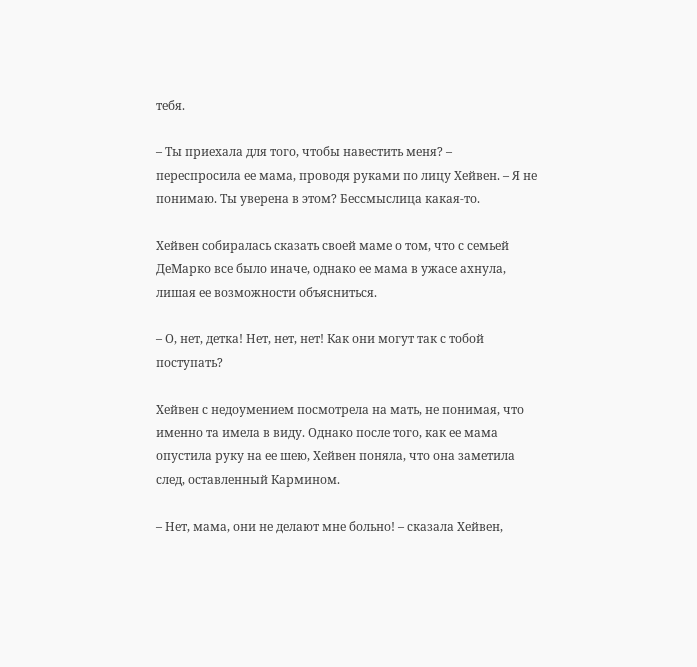тебя.

– Ты приехала для того, чтобы навестить меня? – переспросила ее мама, проводя руками по лицу Хейвен. – Я не понимаю. Ты уверена в этом? Бессмыслица какая-то.

Хейвен собиралась сказать своей маме о том, что с семьей ДеМарко все было иначе, однако ее мама в ужасе ахнула, лишая ее возможности объясниться.

– О, нет, детка! Нет, нет, нет! Как они могут так с тобой поступать?

Хейвен с недоумением посмотрела на мать, не понимая, что именно та имела в виду. Однако после того, как ее мама опустила руку на ее шею, Хейвен поняла, что она заметила след, оставленный Кармином.

– Нет, мама, они не делают мне больно! – сказала Хейвен,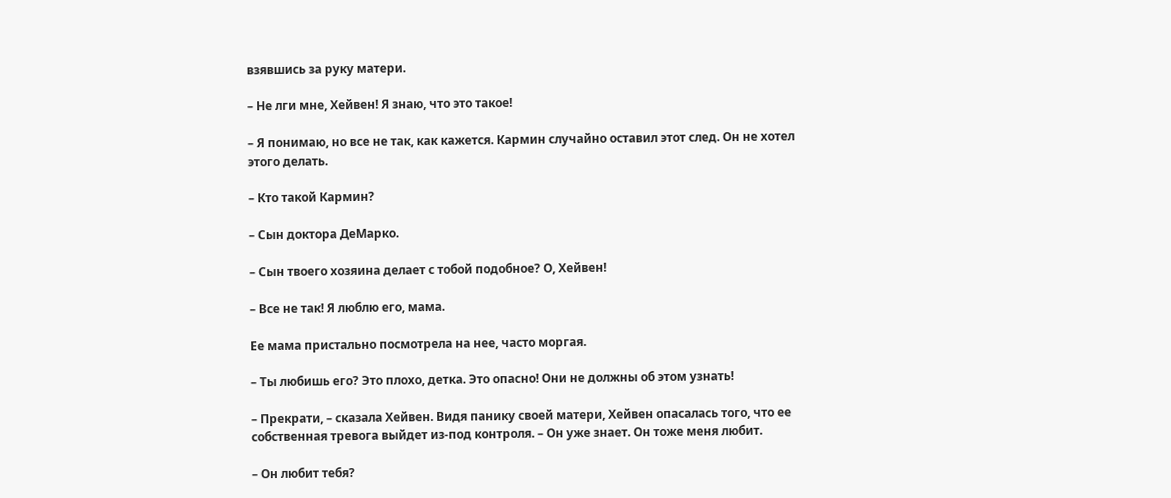взявшись за руку матери.

– Не лги мне, Хейвен! Я знаю, что это такое!

– Я понимаю, но все не так, как кажется. Кармин случайно оставил этот след. Он не хотел этого делать.

– Кто такой Кармин?

– Сын доктора ДеМарко.

– Сын твоего хозяина делает с тобой подобное? О, Хейвен!

– Все не так! Я люблю его, мама.

Ее мама пристально посмотрела на нее, часто моргая.

– Ты любишь его? Это плохо, детка. Это опасно! Они не должны об этом узнать!

– Прекрати, – сказала Хейвен. Видя панику своей матери, Хейвен опасалась того, что ее собственная тревога выйдет из-под контроля. – Он уже знает. Он тоже меня любит.

– Он любит тебя?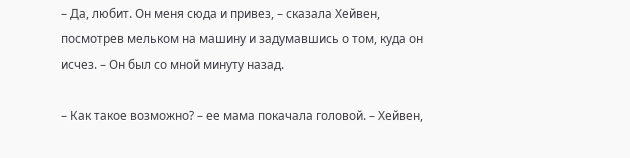– Да, любит. Он меня сюда и привез, – сказала Хейвен, посмотрев мельком на машину и задумавшись о том, куда он исчез. – Он был со мной минуту назад.

– Как такое возможно? – ее мама покачала головой. – Хейвен,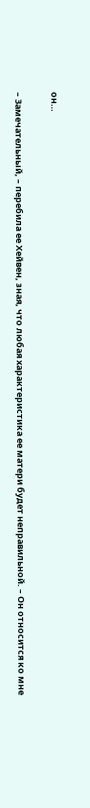он…

– Замечательный, – перебила ее Хейвен, зная, что любая характеристика ее матери будет неправильной. – Он относится ко мне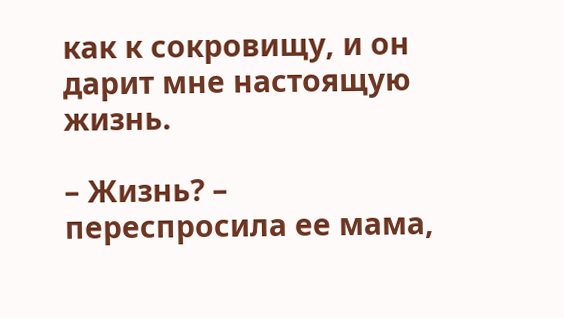как к сокровищу, и он дарит мне настоящую жизнь.

– Жизнь? – переспросила ее мама,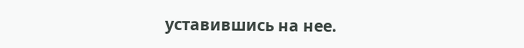уставившись на нее.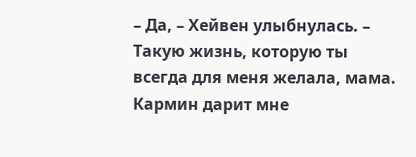– Да, – Хейвен улыбнулась. – Такую жизнь, которую ты всегда для меня желала, мама. Кармин дарит мне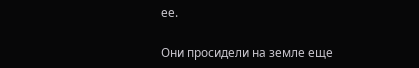ее.

Они просидели на земле еще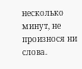несколько минут, не произнося ни слова.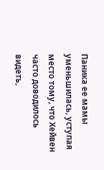Паника ее мамы уменьшилась, уступая место тому, что Хейвен часто доводилось видеть,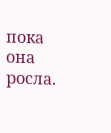пока она росла.